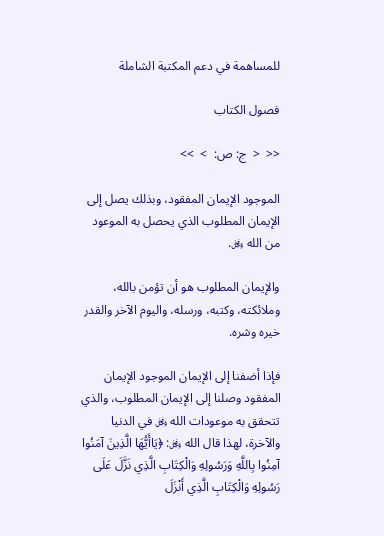للمساهمة في دعم المكتبة الشاملة

فصول الكتاب

<<  <  ج: ص:  >  >>

الموجود الإيمان المفقود، وبذلك يصل إلى الإيمان المطلوب الذي يحصل به الموعود من الله ﷿.

والإيمان المطلوب هو أن تؤمن بالله، وملائكته، وكتبه، ورسله، واليوم الآخر والقدر خيره وشره.

فإذا أضفنا إلى الإيمان الموجود الإيمان المفقود وصلنا إلى الإيمان المطلوب، والذي تتحقق به موعودات الله ﷿ في الدنيا والآخرة، لهذا قال الله ﷿: ﴿يَاأَيُّهَا الَّذِينَ آمَنُوا آمِنُوا بِاللَّهِ وَرَسُولِهِ وَالْكِتَابِ الَّذِي نَزَّلَ عَلَى رَسُولِهِ وَالْكِتَابِ الَّذِي أَنْزَلَ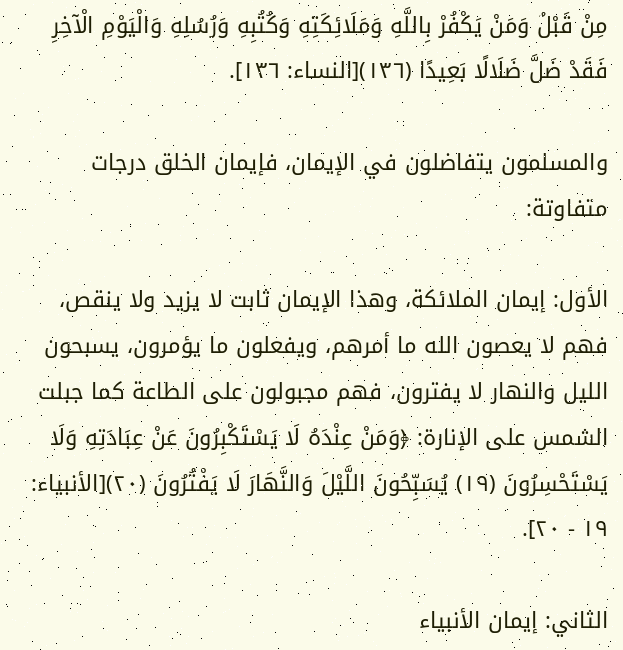مِنْ قَبْلُ وَمَنْ يَكْفُرْ بِاللَّهِ وَمَلَائِكَتِهِ وَكُتُبِهِ وَرُسُلِهِ وَالْيَوْمِ الْآخِرِ فَقَدْ ضَلَّ ضَلَالًا بَعِيدًا (١٣٦)[النساء: ١٣٦].

والمسلمون يتفاضلون في الإيمان، فإيمان الخلق درجات متفاوتة:

الأول: إيمان الملائكة، وهذا الإيمان ثابت لا يزيد ولا ينقص، فهم لا يعصون الله ما أمرهم، ويفعلون ما يؤمرون، يسبحون الليل والنهار لا يفترون، فهم مجبولون على الطاعة كما جبلت الشمس على الإنارة: ﴿وَمَنْ عِنْدَهُ لَا يَسْتَكْبِرُونَ عَنْ عِبَادَتِهِ وَلَا يَسْتَحْسِرُونَ (١٩) يُسَبِّحُونَ اللَّيْلَ وَالنَّهَارَ لَا يَفْتُرُونَ (٢٠)[الأنبياء: ١٩ - ٢٠].

الثاني: إيمان الأنبياء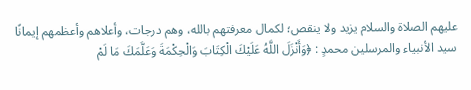عليهم الصلاة والسلام يزيد ولا ينقص؛ لكمال معرفتهم بالله، وهم درجات، وأعلاهم وأعظمهم إيمانًا سيد الأنبياء والمرسلين محمدٍ : ﴿وَأَنْزَلَ اللَّهُ عَلَيْكَ الْكِتَابَ وَالْحِكْمَةَ وَعَلَّمَكَ مَا لَمْ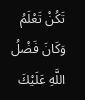تَكُنْ تَعْلَمُ وَكَانَ فَضْلُ اللَّهِ عَلَيْكَ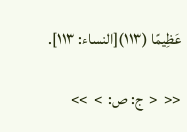عَظِيمًا (١١٣)[النساء: ١١٣].

<<  <  ج: ص:  >  >>